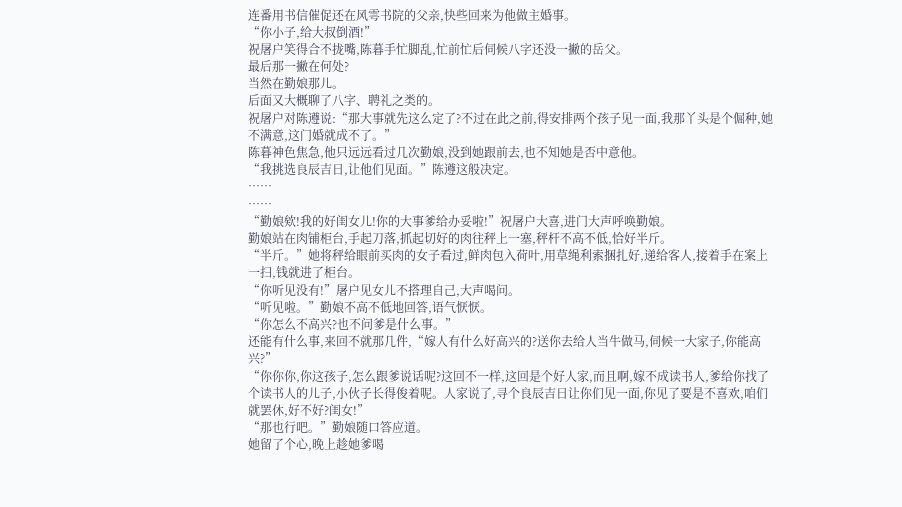连番用书信催促还在风雩书院的父亲,快些回来为他做主婚事。
“你小子,给大叔倒酒!”
祝屠户笑得合不拢嘴,陈暮手忙脚乱,忙前忙后伺候八字还没一撇的岳父。
最后那一撇在何处?
当然在勤娘那儿。
后面又大概聊了八字、聘礼之类的。
祝屠户对陈遵说:“那大事就先这么定了?不过在此之前,得安排两个孩子见一面,我那丫头是个倔种,她不满意,这门婚就成不了。”
陈暮神色焦急,他只远远看过几次勤娘,没到她跟前去,也不知她是否中意他。
“我挑选良辰吉日,让他们见面。”陈遵这般决定。
……
……
“勤娘欸!我的好闺女儿!你的大事爹给办妥啦!”祝屠户大喜,进门大声呼唤勤娘。
勤娘站在肉铺柜台,手起刀落,抓起切好的肉往秤上一塞,秤杆不高不低,恰好半斤。
“半斤。”她将秤给眼前买肉的女子看过,鲜肉包入荷叶,用草绳利索捆扎好,递给客人,接着手在案上一扫,钱就进了柜台。
“你听见没有!”屠户见女儿不搭理自己,大声喝问。
“听见啦。”勤娘不高不低地回答,语气恹恹。
“你怎么不高兴?也不问爹是什么事。”
还能有什么事,来回不就那几件,“嫁人有什么好高兴的?送你去给人当牛做马,伺候一大家子,你能高兴?”
“你你你,你这孩子,怎么跟爹说话呢?这回不一样,这回是个好人家,而且啊,嫁不成读书人,爹给你找了个读书人的儿子,小伙子长得俊着呢。人家说了,寻个良辰吉日让你们见一面,你见了要是不喜欢,咱们就罢休,好不好?闺女!”
“那也行吧。”勤娘随口答应道。
她留了个心,晚上趁她爹喝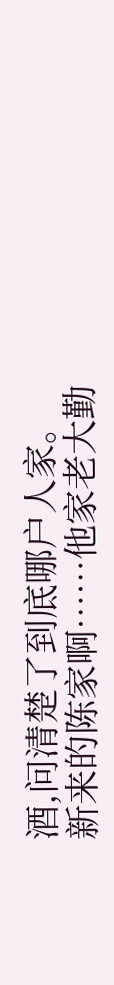酒,问清楚了到底哪户人家。
新来的陈家啊……他家老大勤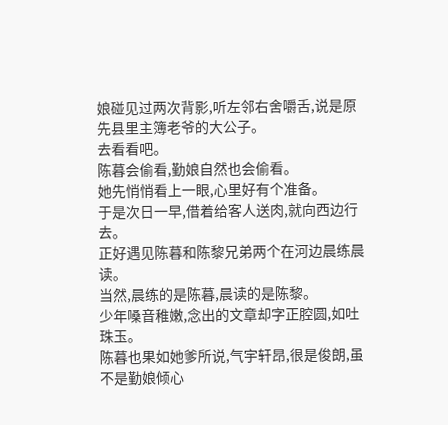娘碰见过两次背影,听左邻右舍嚼舌,说是原先县里主簿老爷的大公子。
去看看吧。
陈暮会偷看,勤娘自然也会偷看。
她先悄悄看上一眼,心里好有个准备。
于是次日一早,借着给客人送肉,就向西边行去。
正好遇见陈暮和陈黎兄弟两个在河边晨练晨读。
当然,晨练的是陈暮,晨读的是陈黎。
少年嗓音稚嫩,念出的文章却字正腔圆,如吐珠玉。
陈暮也果如她爹所说,气宇轩昂,很是俊朗,虽不是勤娘倾心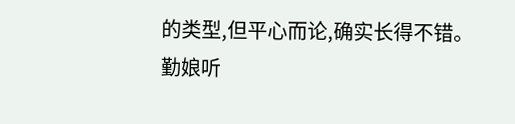的类型,但平心而论,确实长得不错。
勤娘听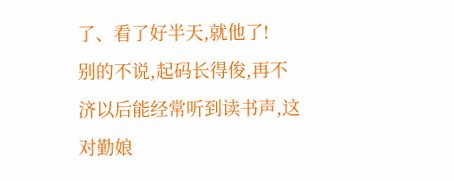了、看了好半天,就他了!
别的不说,起码长得俊,再不济以后能经常听到读书声,这对勤娘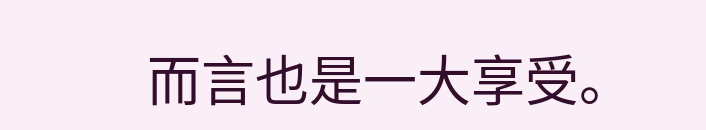而言也是一大享受。